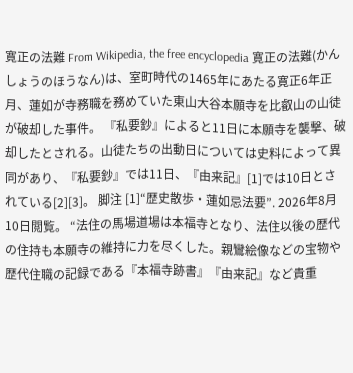寛正の法難 From Wikipedia, the free encyclopedia 寛正の法難(かんしょうのほうなん)は、室町時代の1465年にあたる寛正6年正月、蓮如が寺務職を務めていた東山大谷本願寺を比叡山の山徒が破却した事件。 『私要鈔』によると11日に本願寺を襲撃、破却したとされる。山徒たちの出動日については史料によって異同があり、『私要鈔』では11日、『由来記』[1]では10日とされている[2][3]。 脚注 [1]“歴史散歩・蓮如忌法要”. 2026年8月10日閲覧。 “法住の馬場道場は本福寺となり、法住以後の歴代の住持も本願寺の維持に力を尽くした。親鸞絵像などの宝物や歴代住職の記録である『本福寺跡書』『由来記』など貴重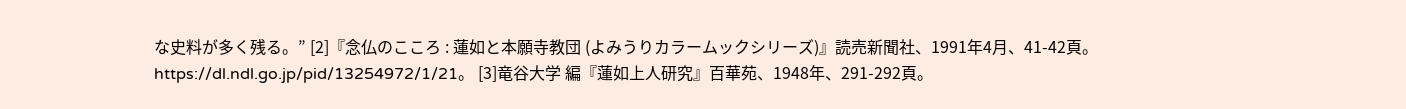な史料が多く残る。” [2]『念仏のこころ : 蓮如と本願寺教団 (よみうりカラームックシリーズ)』読売新聞社、1991年4月、41-42頁。https://dl.ndl.go.jp/pid/13254972/1/21。 [3]竜谷大学 編『蓮如上人研究』百華苑、1948年、291-292頁。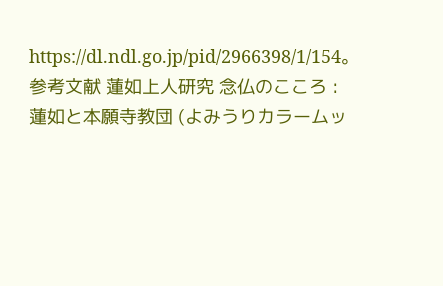https://dl.ndl.go.jp/pid/2966398/1/154。 参考文献 蓮如上人研究 念仏のこころ : 蓮如と本願寺教団 (よみうりカラームッ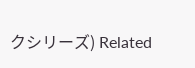クシリーズ) Related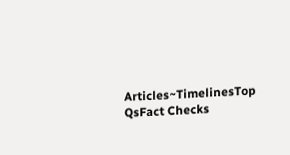Articles~TimelinesTop QsFact Checks